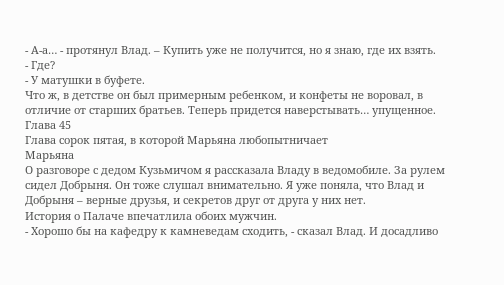- А-а… - протянул Влад. – Купить уже не получится, но я знаю, где их взять.
- Где?
- У матушки в буфете.
Что ж, в детстве он был примерным ребенком, и конфеты не воровал, в отличие от старших братьев. Теперь придется наверстывать… упущенное.
Глава 45
Глава сорок пятая, в которой Марьяна любопытничает
Марьяна
О разговоре с дедом Кузьмичом я рассказала Владу в ведомобиле. За рулем сидел Добрыня. Он тоже слушал внимательно. Я уже поняла, что Влад и Добрыня – верные друзья, и секретов друг от друга у них нет.
История о Палаче впечатлила обоих мужчин.
- Хорошо бы на кафедру к камневедам сходить, - сказал Влад. И досадливо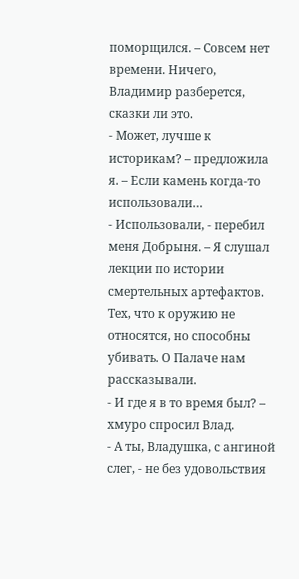поморщился. – Совсем нет времени. Ничего, Владимир разберется, сказки ли это.
- Может, лучше к историкам? – предложила я. – Если камень когда-то использовали…
- Использовали, - перебил меня Добрыня. – Я слушал лекции по истории смертельных артефактов. Тех, что к оружию не относятся, но способны убивать. О Палаче нам рассказывали.
- И где я в то время был? – хмуро спросил Влад.
- А ты, Владушка, с ангиной слег, - не без удовольствия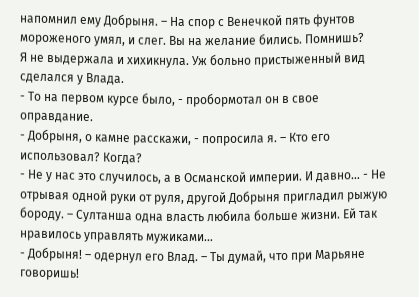напомнил ему Добрыня. – На спор с Венечкой пять фунтов мороженого умял, и слег. Вы на желание бились. Помнишь?
Я не выдержала и хихикнула. Уж больно пристыженный вид сделался у Влада.
- То на первом курсе было, - пробормотал он в свое оправдание.
- Добрыня, о камне расскажи, - попросила я. – Кто его использовал? Когда?
- Не у нас это случилось, а в Османской империи. И давно… - Не отрывая одной руки от руля, другой Добрыня пригладил рыжую бороду. – Султанша одна власть любила больше жизни. Ей так нравилось управлять мужиками…
- Добрыня! – одернул его Влад. – Ты думай, что при Марьяне говоришь!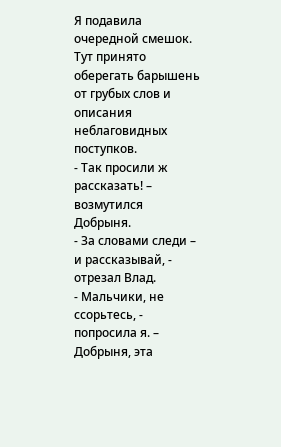Я подавила очередной смешок. Тут принято оберегать барышень от грубых слов и описания неблаговидных поступков.
- Так просили ж рассказать! – возмутился Добрыня.
- За словами следи – и рассказывай, - отрезал Влад.
- Мальчики, не ссорьтесь, - попросила я. – Добрыня, эта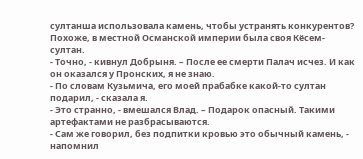султанша использовала камень, чтобы устранять конкурентов?
Похоже, в местной Османской империи была своя Кёсем-султан.
- Точно, - кивнул Добрыня. – После ее смерти Палач исчез. И как он оказался у Пронских, я не знаю.
- По словам Кузьмича, его моей прабабке какой-то султан подарил, - сказала я.
- Это странно, - вмешался Влад. – Подарок опасный. Такими артефактами не разбрасываются.
- Сам же говорил, без подпитки кровью это обычный камень, - напомнил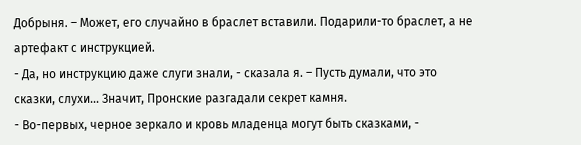Добрыня. – Может, его случайно в браслет вставили. Подарили-то браслет, а не артефакт с инструкцией.
- Да, но инструкцию даже слуги знали, - сказала я. – Пусть думали, что это сказки, слухи… Значит, Пронские разгадали секрет камня.
- Во-первых, черное зеркало и кровь младенца могут быть сказками, -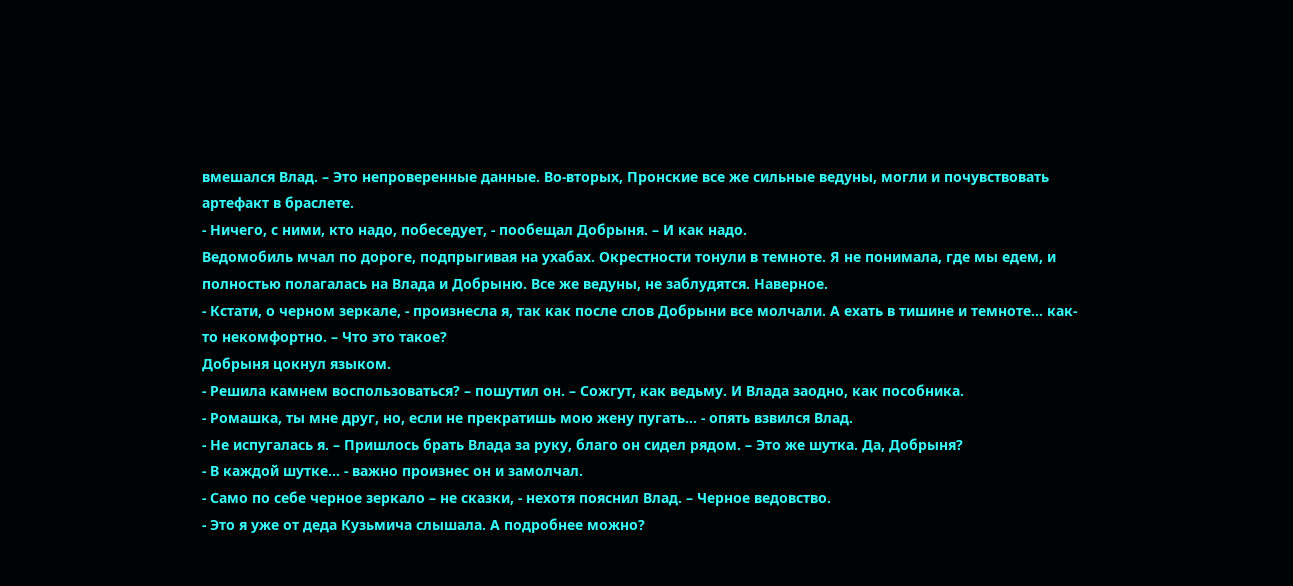вмешался Влад. – Это непроверенные данные. Во-вторых, Пронские все же сильные ведуны, могли и почувствовать артефакт в браслете.
- Ничего, с ними, кто надо, побеседует, - пообещал Добрыня. – И как надо.
Ведомобиль мчал по дороге, подпрыгивая на ухабах. Окрестности тонули в темноте. Я не понимала, где мы едем, и полностью полагалась на Влада и Добрыню. Все же ведуны, не заблудятся. Наверное.
- Кстати, о черном зеркале, - произнесла я, так как после слов Добрыни все молчали. А ехать в тишине и темноте… как-то некомфортно. – Что это такое?
Добрыня цокнул языком.
- Решила камнем воспользоваться? – пошутил он. – Сожгут, как ведьму. И Влада заодно, как пособника.
- Ромашка, ты мне друг, но, если не прекратишь мою жену пугать… - опять взвился Влад.
- Не испугалась я. – Пришлось брать Влада за руку, благо он сидел рядом. – Это же шутка. Да, Добрыня?
- В каждой шутке… - важно произнес он и замолчал.
- Само по себе черное зеркало – не сказки, - нехотя пояснил Влад. – Черное ведовство.
- Это я уже от деда Кузьмича слышала. А подробнее можно?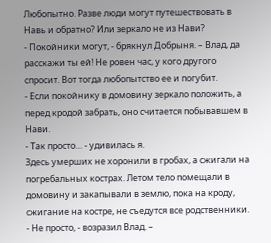Любопытно. Разве люди могут путешествовать в Навь и обратно? Или зеркало не из Нави?
- Покойники могут, - брякнул Добрыня. – Влад, да расскажи ты ей! Не ровен час, у кого другого спросит. Вот тогда любопытство ее и погубит.
- Если покойнику в домовину зеркало положить, а перед кродой забрать, оно считается побывавшем в Нави.
- Так просто… - удивилась я.
Здесь умерших не хоронили в гробах, а сжигали на погребальных кострах. Летом тело помещали в домовину и закапывали в землю, пока на кроду, сжигание на костре, не съедутся все родственники.
- Не просто, - возразил Влад. –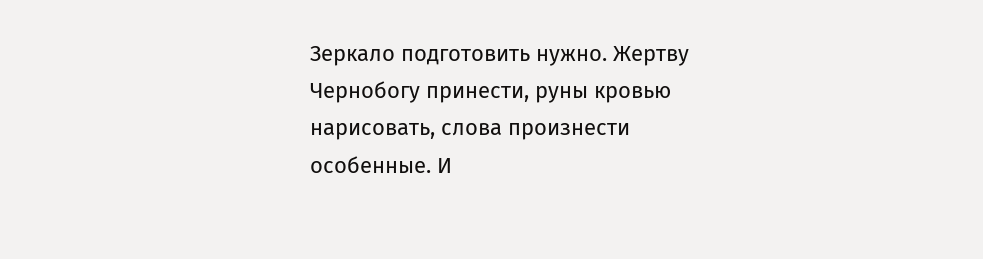Зеркало подготовить нужно. Жертву Чернобогу принести, руны кровью нарисовать, слова произнести особенные. И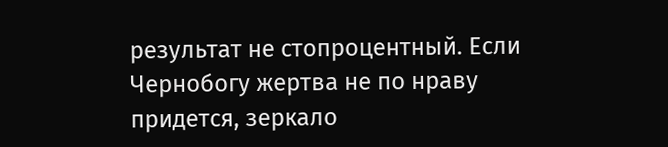результат не стопроцентный. Если Чернобогу жертва не по нраву придется, зеркало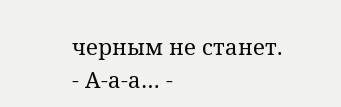черным не станет.
- А-а-а… -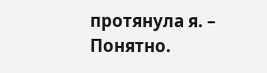протянула я. – Понятно.